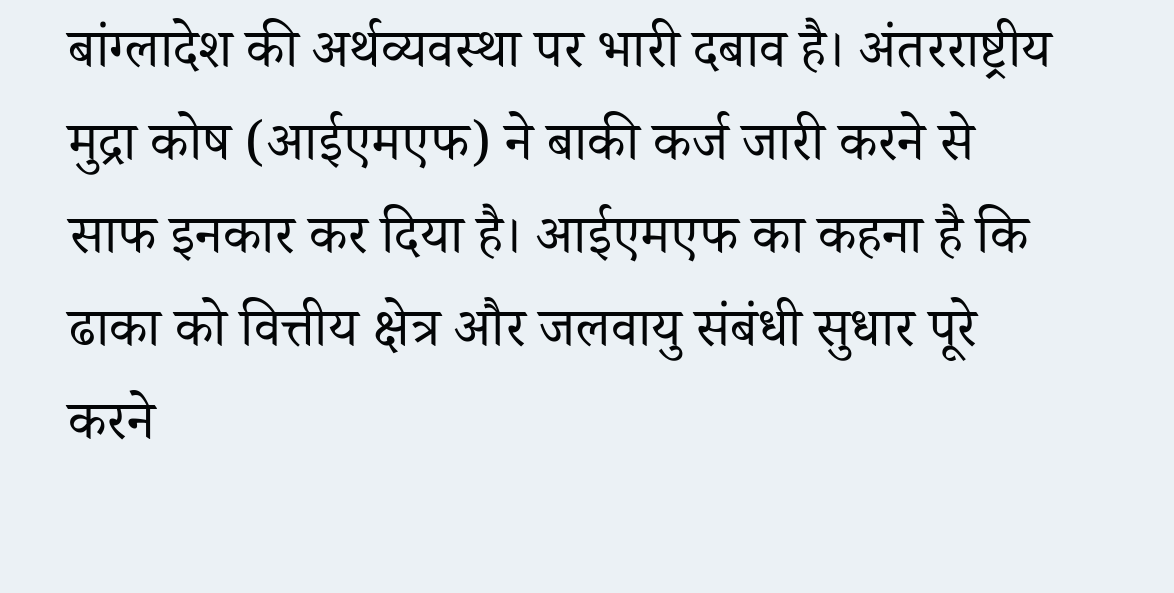बांग्लादेश की अर्थव्यवस्था पर भारी दबाव है। अंतरराष्ट्रीय मुद्रा कोष (आईएमएफ) ने बाकी कर्ज जारी करने से साफ इनकार कर दिया है। आईएमएफ का कहना है कि ढाका को वित्तीय क्षेत्र और जलवायु संबंधी सुधार पूरे करने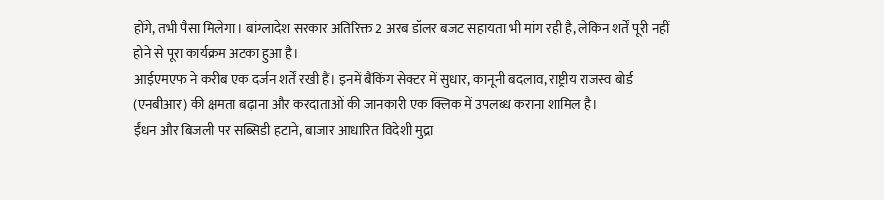होंगे, तभी पैसा मिलेगा। बांग्लादेश सरकार अतिरिक्त 2 अरब डॉलर बजट सहायता भी मांग रही है, लेकिन शर्तें पूरी नहीं होने से पूरा कार्यक्रम अटका हुआ है।
आईएमएफ ने करीब एक दर्जन शर्तें रखी हैं। इनमें बैंकिंग सेक्टर में सुधार, कानूनी बदलाव, राष्ट्रीय राजस्व बोर्ड (एनबीआर) की क्षमता बढ़ाना और करदाताओं की जानकारी एक क्लिक में उपलब्ध कराना शामिल है।
ईंधन और बिजली पर सब्सिडी हटाने, बाजार आधारित विदेशी मुद्रा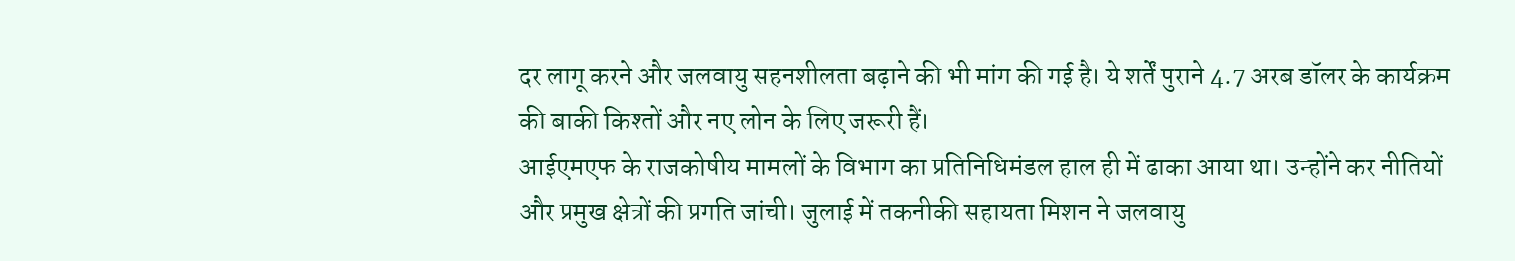दर लागू करने और जलवायु सहनशीलता बढ़ाने की भी मांग की गई है। ये शर्तें पुराने 4.7 अरब डॉलर के कार्यक्रम की बाकी किश्तों और नए लोन के लिए जरूरी हैं।
आईएमएफ के राजकोषीय मामलों के विभाग का प्रतिनिधिमंडल हाल ही में ढाका आया था। उन्होंने कर नीतियों और प्रमुख क्षेत्रों की प्रगति जांची। जुलाई में तकनीकी सहायता मिशन ने जलवायु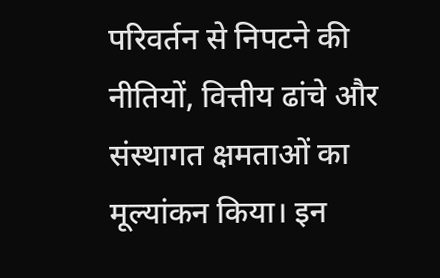परिवर्तन से निपटने की नीतियों, वित्तीय ढांचे और संस्थागत क्षमताओं का मूल्यांकन किया। इन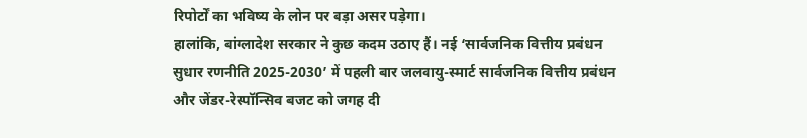रिपोर्टों का भविष्य के लोन पर बड़ा असर पड़ेगा।
हालांकि, बांग्लादेश सरकार ने कुछ कदम उठाए हैं। नई ‘सार्वजनिक वित्तीय प्रबंधन सुधार रणनीति 2025-2030’ में पहली बार जलवायु-स्मार्ट सार्वजनिक वित्तीय प्रबंधन और जेंडर-रेस्पॉन्सिव बजट को जगह दी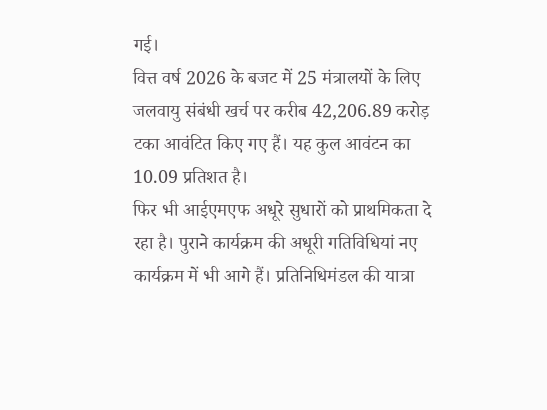गई।
वित्त वर्ष 2026 के बजट में 25 मंत्रालयों के लिए जलवायु संबंधी खर्च पर करीब 42,206.89 करोड़ टका आवंटित किए गए हैं। यह कुल आवंटन का 10.09 प्रतिशत है।
फिर भी आईएमएफ अधूरे सुधारों को प्राथमिकता दे रहा है। पुराने कार्यक्रम की अधूरी गतिविधियां नए कार्यक्रम में भी आगे हैं। प्रतिनिधिमंडल की यात्रा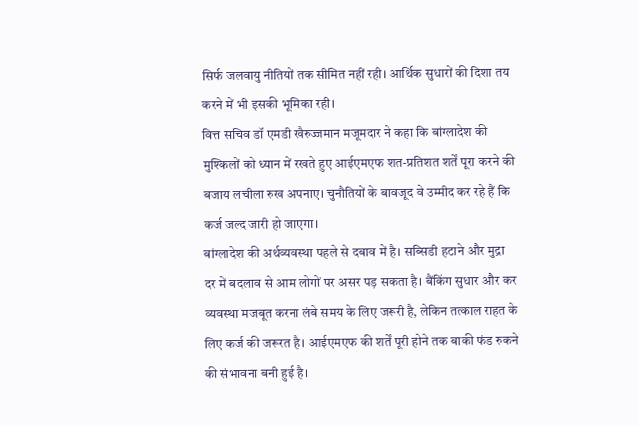सिर्फ जलवायु नीतियों तक सीमित नहीं रही। आर्थिक सुधारों की दिशा तय करने में भी इसकी भूमिका रही।
वित्त सचिव डॉ एमडी खैरुज्जमान मजूमदार ने कहा कि बांग्लादेश की मुश्किलों को ध्यान में रखते हुए आईएमएफ शत-प्रतिशत शर्तें पूरा करने की बजाय लचीला रुख अपनाए। चुनौतियों के बावजूद वे उम्मीद कर रहे हैं कि कर्ज जल्द जारी हो जाएगा।
बांग्लादेश की अर्थव्यवस्था पहले से दबाव में है। सब्सिडी हटाने और मुद्रा दर में बदलाव से आम लोगों पर असर पड़ सकता है। बैंकिंग सुधार और कर व्यवस्था मजबूत करना लंबे समय के लिए जरूरी है, लेकिन तत्काल राहत के लिए कर्ज की जरूरत है। आईएमएफ की शर्तें पूरी होने तक बाकी फंड रुकने की संभावना बनी हुई है।